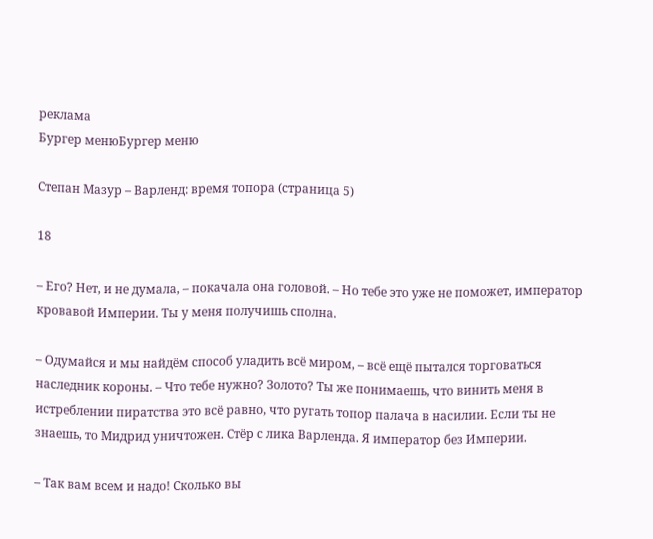реклама
Бургер менюБургер меню

Степан Мазур – Варленд: время топора (страница 5)

18

– Его? Нет, и не думала, – покачала она головой. – Но тебе это уже не поможет, император кровавой Империи. Ты у меня получишь сполна.

– Одумайся и мы найдём способ уладить всё миром, – всё ещё пытался торговаться наследник короны. – Что тебе нужно? Золото? Ты же понимаешь, что винить меня в истреблении пиратства это всё равно, что ругать топор палача в насилии. Если ты не знаешь, то Мидрид уничтожен. Стёр с лика Варленда. Я император без Империи.

– Так вам всем и надо! Сколько вы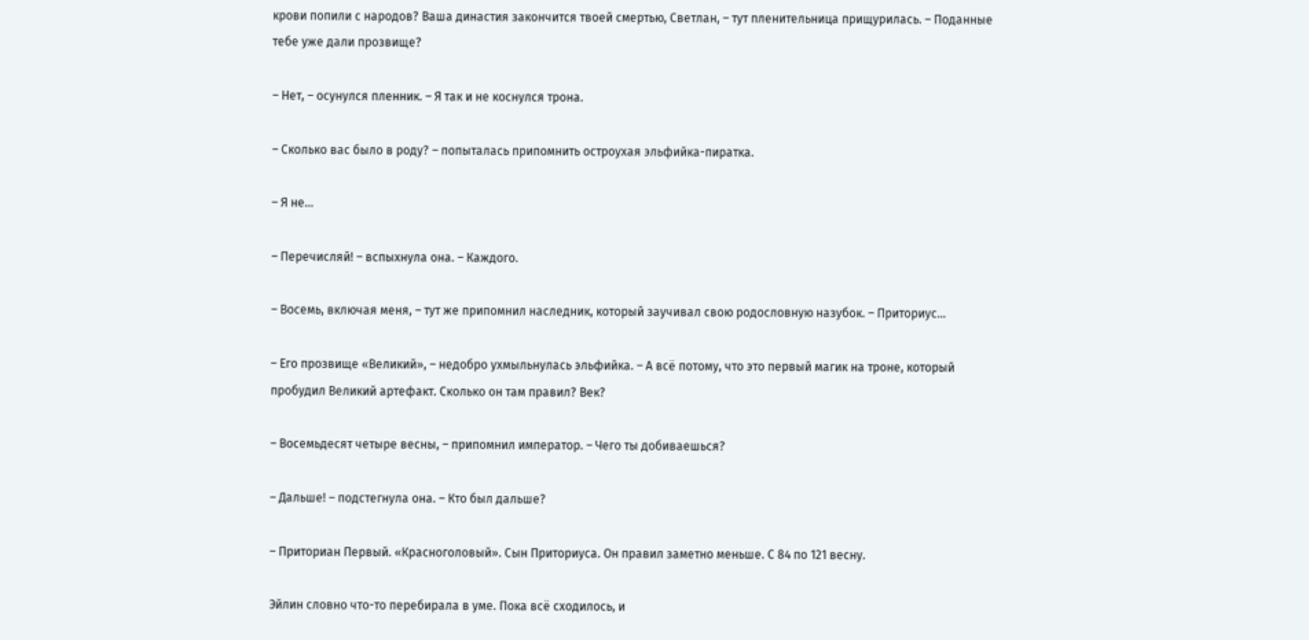крови попили с народов? Ваша династия закончится твоей смертью, Светлан, – тут пленительница прищурилась. – Поданные тебе уже дали прозвище?

– Нет, – осунулся пленник. – Я так и не коснулся трона.

– Сколько вас было в роду? – попыталась припомнить остроухая эльфийка-пиратка.

– Я не…

– Перечисляй! – вспыхнула она. – Каждого.

– Восемь, включая меня, – тут же припомнил наследник, который заучивал свою родословную назубок. – Приториус…

– Его прозвище «Великий», – недобро ухмыльнулась эльфийка. – А всё потому, что это первый магик на троне, который пробудил Великий артефакт. Сколько он там правил? Век?

– Восемьдесят четыре весны, – припомнил император. – Чего ты добиваешься?

– Дальше! – подстегнула она. – Кто был дальше?

– Приториан Первый. «Красноголовый». Сын Приториуса. Он правил заметно меньше. С 84 по 121 весну.

Эйлин словно что-то перебирала в уме. Пока всё сходилось, и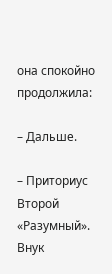она спокойно продолжила:

– Дальше.

– Приториус Второй «Разумный». Внук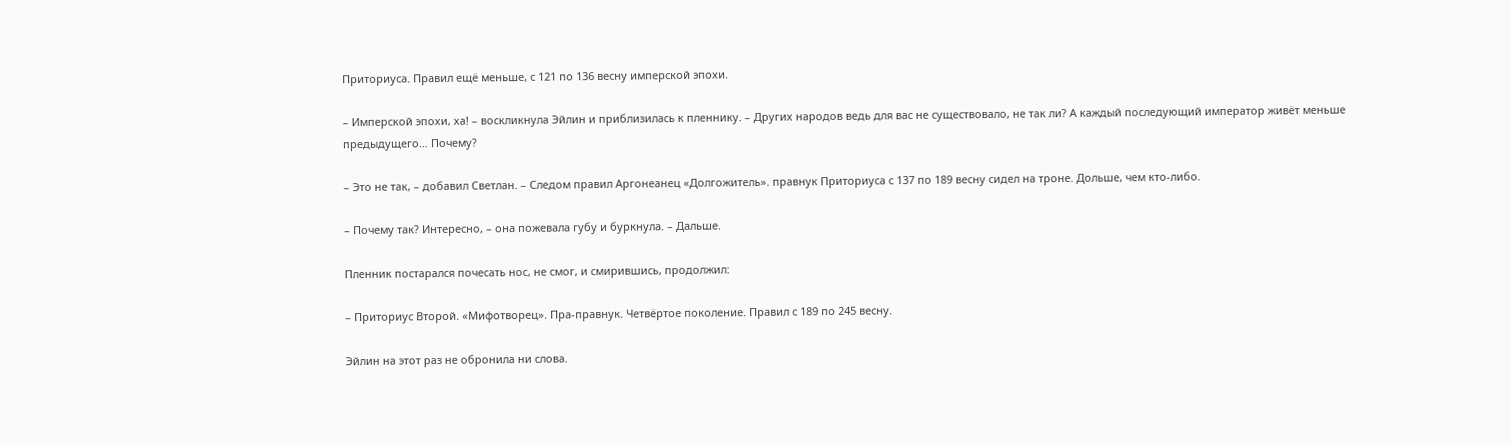Приториуса. Правил ещё меньше, с 121 по 136 весну имперской эпохи.

– Имперской эпохи, ха! – воскликнула Эйлин и приблизилась к пленнику. – Других народов ведь для вас не существовало, не так ли? А каждый последующий император живёт меньше предыдущего… Почему?

– Это не так, – добавил Светлан. – Следом правил Аргонеанец «Долгожитель». правнук Приториуса с 137 по 189 весну сидел на троне. Дольше, чем кто-либо.

– Почему так? Интересно, – она пожевала губу и буркнула. – Дальше.

Пленник постарался почесать нос, не смог, и смирившись, продолжил:

– Приториус Второй. «Мифотворец». Пра-правнук. Четвёртое поколение. Правил с 189 по 245 весну.

Эйлин на этот раз не обронила ни слова.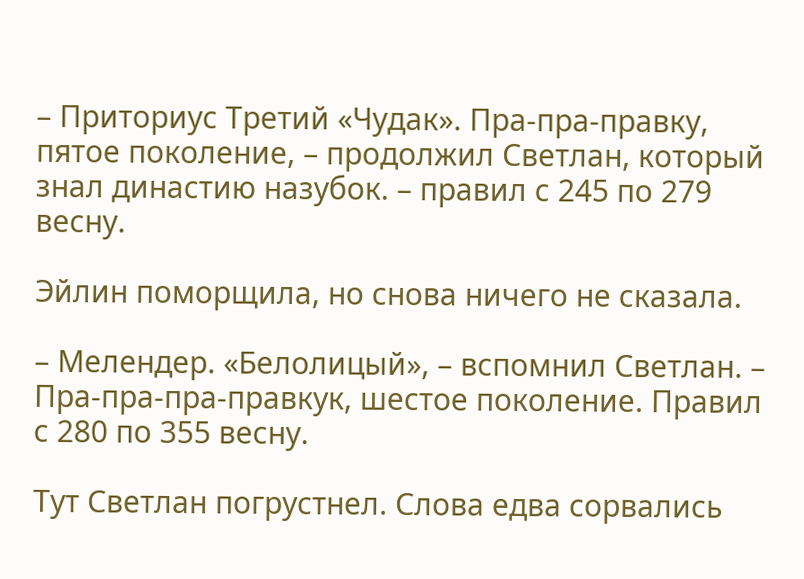– Приториус Третий «Чудак». Пра-пра-правку, пятое поколение, – продолжил Светлан, который знал династию назубок. – правил с 245 по 279 весну.

Эйлин поморщила, но снова ничего не сказала.

– Мелендер. «Белолицый», – вспомнил Светлан. – Пра-пра-пра-правкук, шестое поколение. Правил с 280 по 355 весну.

Тут Светлан погрустнел. Слова едва сорвались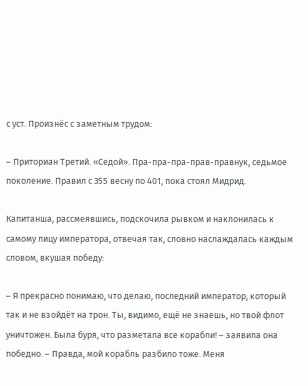с уст. Произнёс с заметным трудом:

– Приториан Третий. «Седой». Пра-пра-пра-прав-правнук, седьмое поколение. Правил с 355 весну по 401, пока стоял Мидрид.

Капитанша, рассмеявшись, подскочила рывком и наклонилась к самому лицу императора, отвечая так, словно наслаждалась каждым словом, вкушая победу:

– Я прекрасно понимаю, что делаю, последний император, который так и не взойдёт на трон. Ты, видимо, ещё не знаешь, но твой флот уничтожен. Была буря, что разметала все корабли! – заявила она победно. – Правда, мой корабль разбило тоже. Меня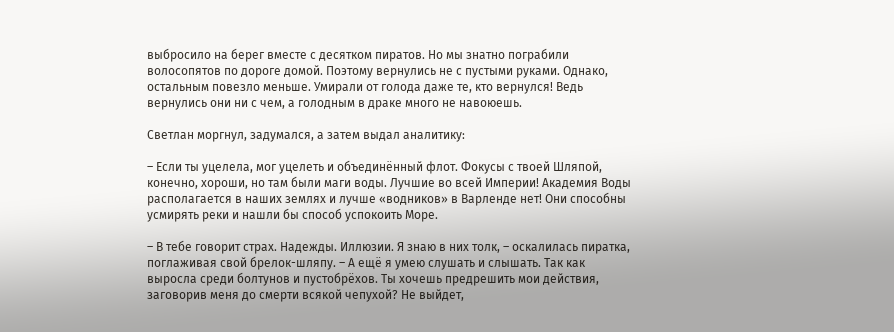выбросило на берег вместе с десятком пиратов. Но мы знатно пограбили волосопятов по дороге домой. Поэтому вернулись не с пустыми руками. Однако, остальным повезло меньше. Умирали от голода даже те, кто вернулся! Ведь вернулись они ни с чем, а голодным в драке много не навоюешь.

Светлан моргнул, задумался, а затем выдал аналитику:

– Если ты уцелела, мог уцелеть и объединённый флот. Фокусы с твоей Шляпой, конечно, хороши, но там были маги воды. Лучшие во всей Империи! Академия Воды располагается в наших землях и лучше «водников» в Варленде нет! Они способны усмирять реки и нашли бы способ успокоить Море.

– В тебе говорит страх. Надежды. Иллюзии. Я знаю в них толк, – оскалилась пиратка, поглаживая свой брелок-шляпу. – А ещё я умею слушать и слышать. Так как выросла среди болтунов и пустобрёхов. Ты хочешь предрешить мои действия, заговорив меня до смерти всякой чепухой? Не выйдет,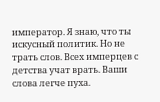император. Я знаю, что ты искусный политик. Но не трать слов. Всех имперцев с детства учат врать. Ваши слова легче пуха.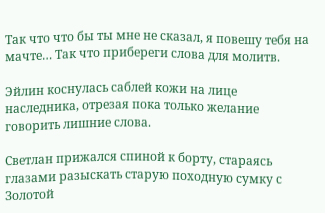Так что что бы ты мне не сказал, я повешу тебя на мачте… Так что прибереги слова для молитв.

Эйлин коснулась саблей кожи на лице наследника, отрезая пока только желание говорить лишние слова.

Светлан прижался спиной к борту, стараясь глазами разыскать старую походную сумку с Золотой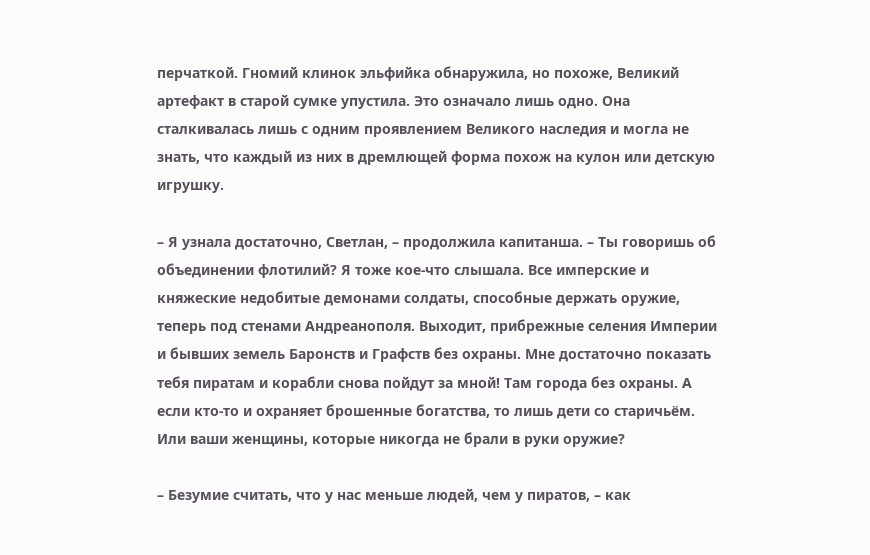перчаткой. Гномий клинок эльфийка обнаружила, но похоже, Великий артефакт в старой сумке упустила. Это означало лишь одно. Она сталкивалась лишь с одним проявлением Великого наследия и могла не знать, что каждый из них в дремлющей форма похож на кулон или детскую игрушку.

– Я узнала достаточно, Светлан, – продолжила капитанша. – Ты говоришь об объединении флотилий? Я тоже кое-что слышала. Все имперские и княжеские недобитые демонами солдаты, способные держать оружие, теперь под стенами Андреанополя. Выходит, прибрежные селения Империи и бывших земель Баронств и Графств без охраны. Мне достаточно показать тебя пиратам и корабли снова пойдут за мной! Там города без охраны. А если кто-то и охраняет брошенные богатства, то лишь дети со старичьём. Или ваши женщины, которые никогда не брали в руки оружие?

– Безумие считать, что у нас меньше людей, чем у пиратов, – как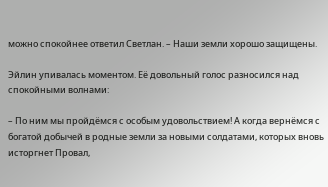можно спокойнее ответил Светлан. – Наши земли хорошо защищены.

Эйлин упивалась моментом. Её довольный голос разносился над спокойными волнами:

– По ним мы пройдёмся с особым удовольствием! А когда вернёмся с богатой добычей в родные земли за новыми солдатами, которых вновь исторгнет Провал,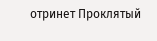отринет Проклятый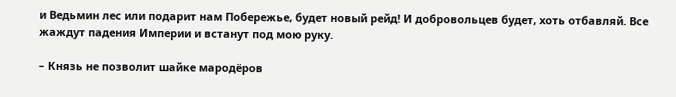и Ведьмин лес или подарит нам Побережье, будет новый рейд! И добровольцев будет, хоть отбавляй. Все жаждут падения Империи и встанут под мою руку.

– Князь не позволит шайке мародёров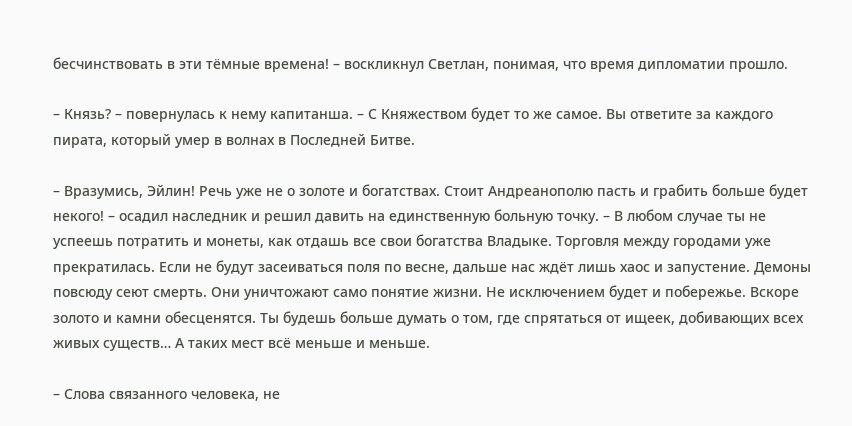бесчинствовать в эти тёмные времена! – воскликнул Светлан, понимая, что время дипломатии прошло.

– Князь? – повернулась к нему капитанша. – С Княжеством будет то же самое. Вы ответите за каждого пирата, который умер в волнах в Последней Битве.

– Вразумись, Эйлин! Речь уже не о золоте и богатствах. Стоит Андреанополю пасть и грабить больше будет некого! – осадил наследник и решил давить на единственную больную точку. – В любом случае ты не успеешь потратить и монеты, как отдашь все свои богатства Владыке. Торговля между городами уже прекратилась. Если не будут засеиваться поля по весне, дальше нас ждёт лишь хаос и запустение. Демоны повсюду сеют смерть. Они уничтожают само понятие жизни. Не исключением будет и побережье. Вскоре золото и камни обесценятся. Ты будешь больше думать о том, где спрятаться от ищеек, добивающих всех живых существ… А таких мест всё меньше и меньше.

– Слова связанного человека, не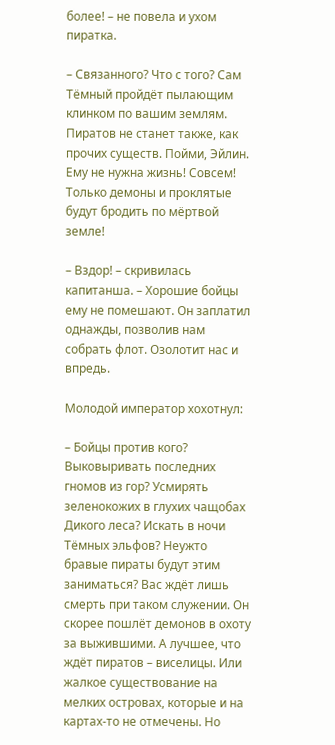более! – не повела и ухом пиратка.

– Связанного? Что с того? Сам Тёмный пройдёт пылающим клинком по вашим землям. Пиратов не станет также, как прочих существ. Пойми, Эйлин. Ему не нужна жизнь! Совсем! Только демоны и проклятые будут бродить по мёртвой земле!

– Вздор! – скривилась капитанша. – Хорошие бойцы ему не помешают. Он заплатил однажды, позволив нам собрать флот. Озолотит нас и впредь.

Молодой император хохотнул:

– Бойцы против кого? Выковыривать последних гномов из гор? Усмирять зеленокожих в глухих чащобах Дикого леса? Искать в ночи Тёмных эльфов? Неужто бравые пираты будут этим заниматься? Вас ждёт лишь смерть при таком служении. Он скорее пошлёт демонов в охоту за выжившими. А лучшее, что ждёт пиратов – виселицы. Или жалкое существование на мелких островах, которые и на картах-то не отмечены. Но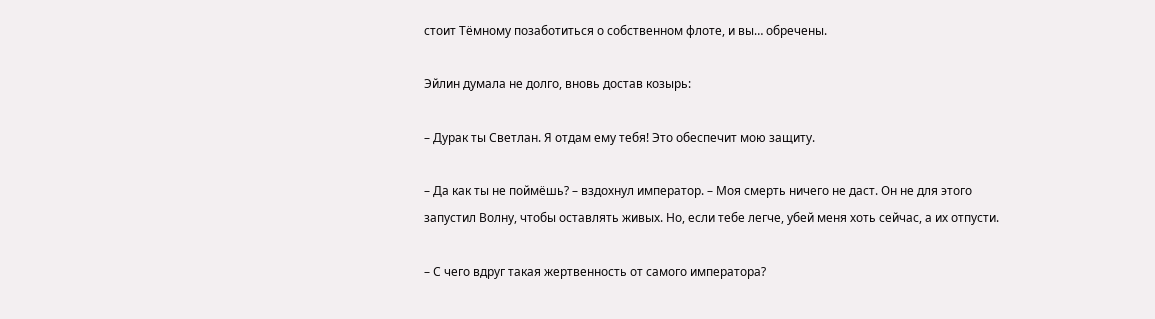стоит Тёмному позаботиться о собственном флоте, и вы… обречены.

Эйлин думала не долго, вновь достав козырь:

– Дурак ты Светлан. Я отдам ему тебя! Это обеспечит мою защиту.

– Да как ты не поймёшь? – вздохнул император. – Моя смерть ничего не даст. Он не для этого запустил Волну, чтобы оставлять живых. Но, если тебе легче, убей меня хоть сейчас, а их отпусти.

– С чего вдруг такая жертвенность от самого императора?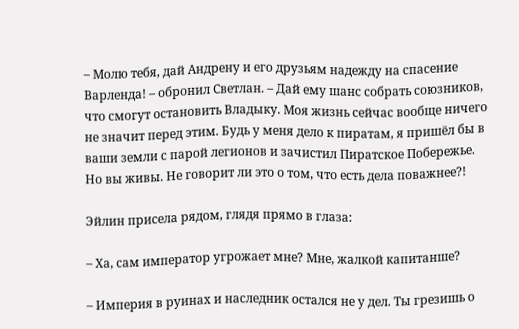– Молю тебя, дай Андрену и его друзьям надежду на спасение Варленда! – обронил Светлан. – Дай ему шанс собрать союзников, что смогут остановить Владыку. Моя жизнь сейчас вообще ничего не значит перед этим. Будь у меня дело к пиратам, я пришёл бы в ваши земли с парой легионов и зачистил Пиратское Побережье. Но вы живы. Не говорит ли это о том, что есть дела поважнее?!

Эйлин присела рядом, глядя прямо в глаза:

– Ха, сам император угрожает мне? Мне, жалкой капитанше?

– Империя в руинах и наследник остался не у дел. Ты грезишь о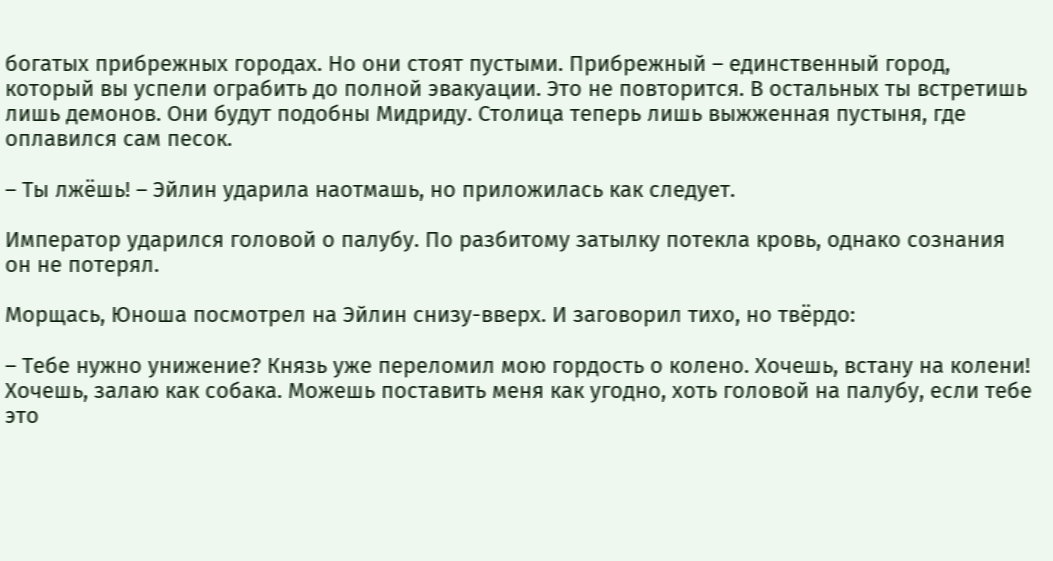богатых прибрежных городах. Но они стоят пустыми. Прибрежный – единственный город, который вы успели ограбить до полной эвакуации. Это не повторится. В остальных ты встретишь лишь демонов. Они будут подобны Мидриду. Столица теперь лишь выжженная пустыня, где оплавился сам песок.

– Ты лжёшь! – Эйлин ударила наотмашь, но приложилась как следует.

Император ударился головой о палубу. По разбитому затылку потекла кровь, однако сознания он не потерял.

Морщась, Юноша посмотрел на Эйлин снизу-вверх. И заговорил тихо, но твёрдо:

– Тебе нужно унижение? Князь уже переломил мою гордость о колено. Хочешь, встану на колени! Хочешь, залаю как собака. Можешь поставить меня как угодно, хоть головой на палубу, если тебе это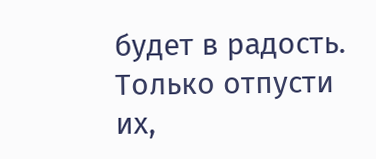будет в радость. Только отпусти их,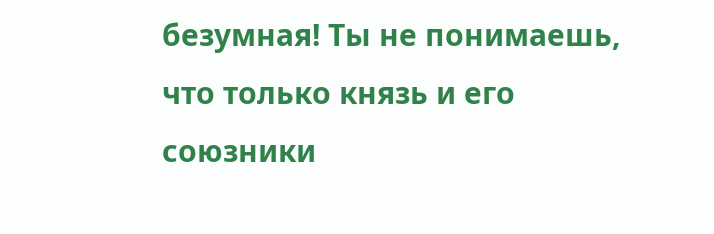безумная! Ты не понимаешь, что только князь и его союзники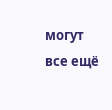могут все ещё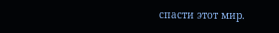спасти этот мир.